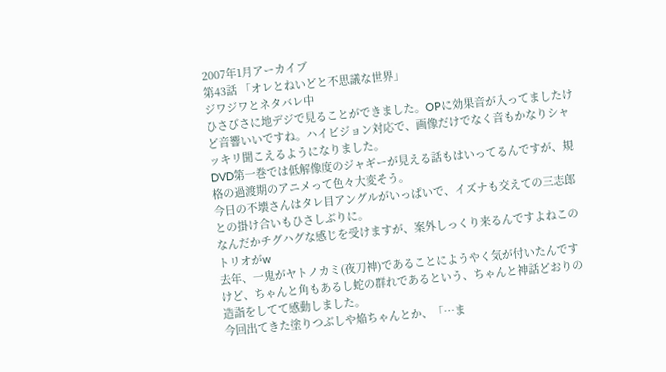2007年1月アーカイブ
第43話 「オレとねいどと不思議な世界」
ジワジワとネタバレ中
ひさびさに地デジで見ることができました。OPに効果音が入ってましたけど音響いいですね。ハイビジョン対応で、画像だけでなく音もかなりシャッキリ聞こえるようになりました。
DVD第一巻では低解像度のジャギーが見える話もはいってるんですが、規格の過渡期のアニメって色々大変そう。
今日の不壊さんはタレ目アングルがいっぱいで、イズナも交えての三志郎との掛け合いもひさしぶりに。
なんだかチグハグな感じを受けますが、案外しっくり来るんですよねこのトリオがw
去年、一鬼がヤトノカミ(夜刀神)であることにようやく気が付いたんですけど、ちゃんと角もあるし蛇の群れであるという、ちゃんと神話どおりの造詣をしてて感動しました。
今回出てきた塗りつぶしや焔ちゃんとか、「…ま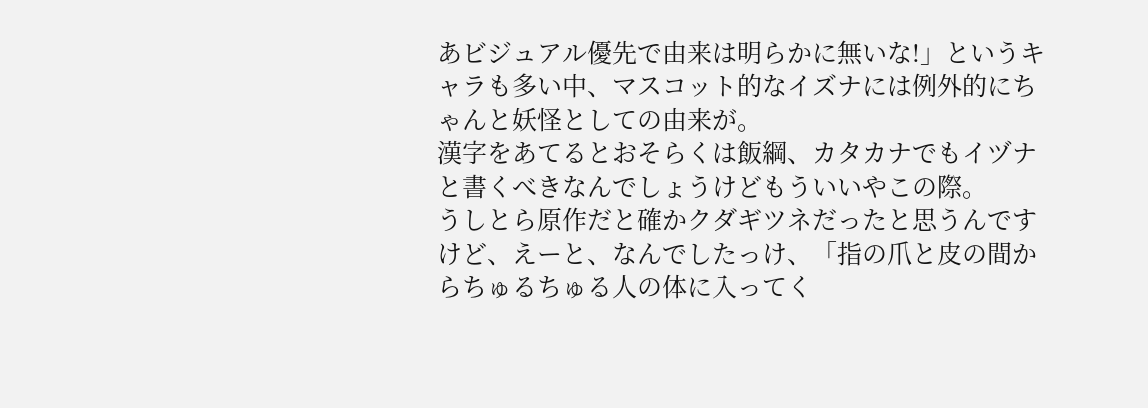あビジュアル優先で由来は明らかに無いな!」というキャラも多い中、マスコット的なイズナには例外的にちゃんと妖怪としての由来が。
漢字をあてるとおそらくは飯綱、カタカナでもイヅナと書くべきなんでしょうけどもういいやこの際。
うしとら原作だと確かクダギツネだったと思うんですけど、えーと、なんでしたっけ、「指の爪と皮の間からちゅるちゅる人の体に入ってく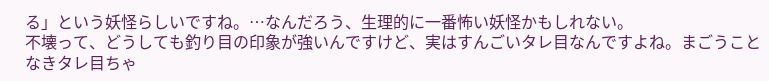る」という妖怪らしいですね。…なんだろう、生理的に一番怖い妖怪かもしれない。
不壊って、どうしても釣り目の印象が強いんですけど、実はすんごいタレ目なんですよね。まごうことなきタレ目ちゃ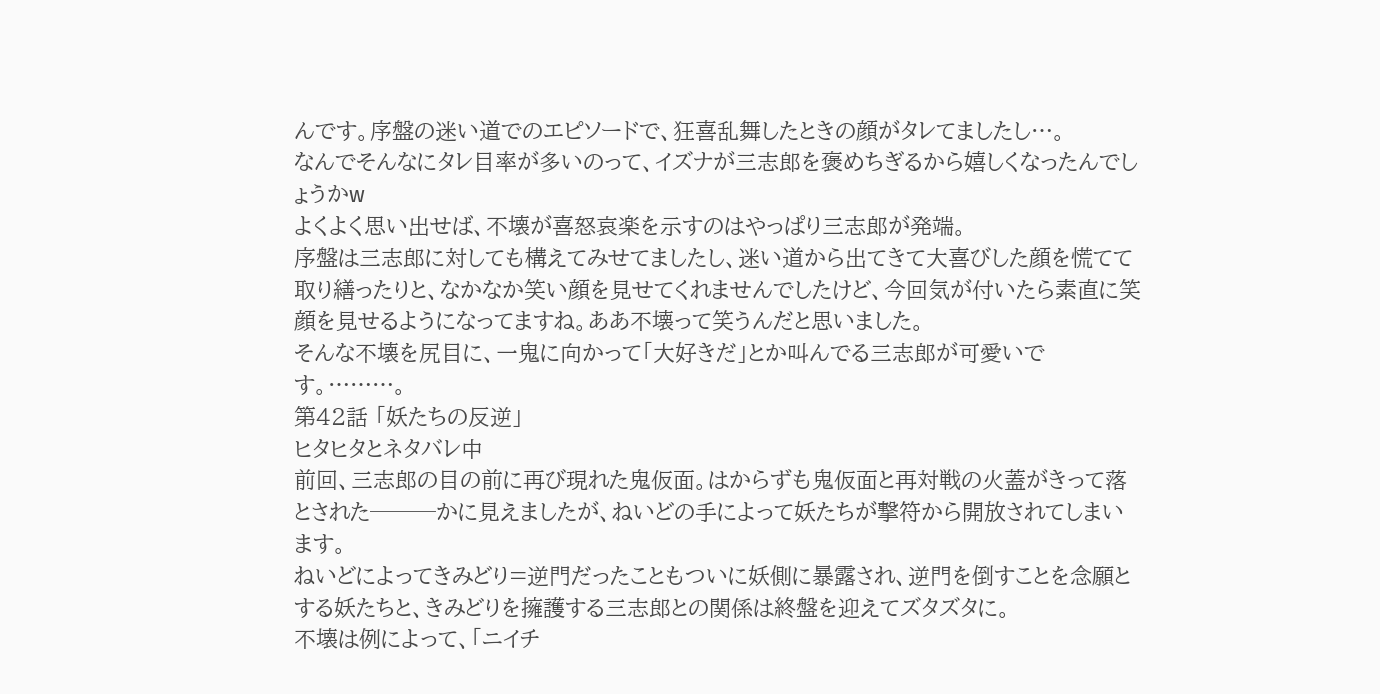んです。序盤の迷い道でのエピソードで、狂喜乱舞したときの顔がタレてましたし…。
なんでそんなにタレ目率が多いのって、イズナが三志郎を褒めちぎるから嬉しくなったんでしょうかw
よくよく思い出せば、不壊が喜怒哀楽を示すのはやっぱり三志郎が発端。
序盤は三志郎に対しても構えてみせてましたし、迷い道から出てきて大喜びした顔を慌てて取り繕ったりと、なかなか笑い顔を見せてくれませんでしたけど、今回気が付いたら素直に笑顔を見せるようになってますね。ああ不壊って笑うんだと思いました。
そんな不壊を尻目に、一鬼に向かって「大好きだ」とか叫んでる三志郎が可愛いです。………。
第42話 「妖たちの反逆」
ヒタヒタとネタバレ中
前回、三志郎の目の前に再び現れた鬼仮面。はからずも鬼仮面と再対戦の火蓋がきって落とされた───かに見えましたが、ねいどの手によって妖たちが撃符から開放されてしまいます。
ねいどによってきみどり=逆門だったこともついに妖側に暴露され、逆門を倒すことを念願とする妖たちと、きみどりを擁護する三志郎との関係は終盤を迎えてズタズタに。
不壊は例によって、「ニイチ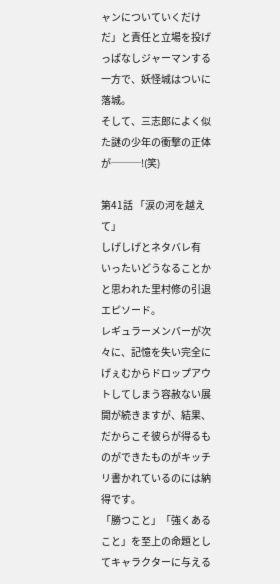ャンについていくだけだ」と責任と立場を投げっぱなしジャーマンする一方で、妖怪城はついに落城。
そして、三志郎によく似た謎の少年の衝撃の正体が───!(笑)

第41話 「涙の河を越えて」
しげしげとネタバレ有
いったいどうなることかと思われた里村修の引退エピソード。
レギュラーメンバーが次々に、記憶を失い完全にげぇむからドロップアウトしてしまう容赦ない展開が続きますが、結果、だからこそ彼らが得るものができたものがキッチリ書かれているのには納得です。
「勝つこと」「強くあること」を至上の命題としてキャラクターに与える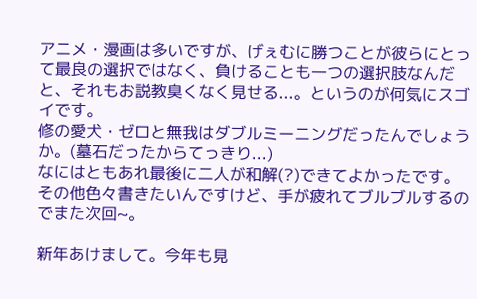アニメ・漫画は多いですが、げぇむに勝つことが彼らにとって最良の選択ではなく、負けることも一つの選択肢なんだと、それもお説教臭くなく見せる...。というのが何気にスゴイです。
修の愛犬・ゼロと無我はダブルミーニングだったんでしょうか。(墓石だったからてっきり...)
なにはともあれ最後に二人が和解(?)できてよかったです。
その他色々書きたいんですけど、手が疲れてブルブルするのでまた次回~。

新年あけまして。今年も見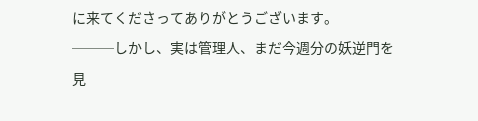に来てくださってありがとうございます。
───しかし、実は管理人、まだ今週分の妖逆門を見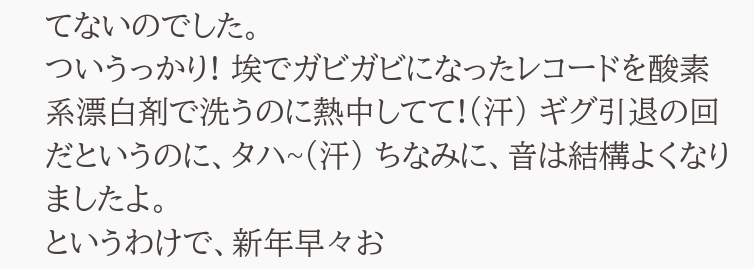てないのでした。
ついうっかり! 埃でガビガビになったレコードを酸素系漂白剤で洗うのに熱中してて!(汗) ギグ引退の回だというのに、タハ~(汗) ちなみに、音は結構よくなりましたよ。
というわけで、新年早々お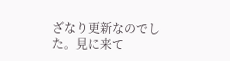ざなり更新なのでした。見に来て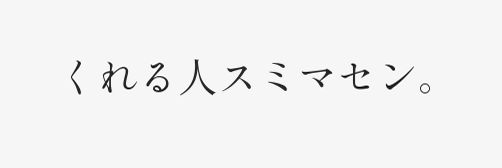くれる人スミマセン。